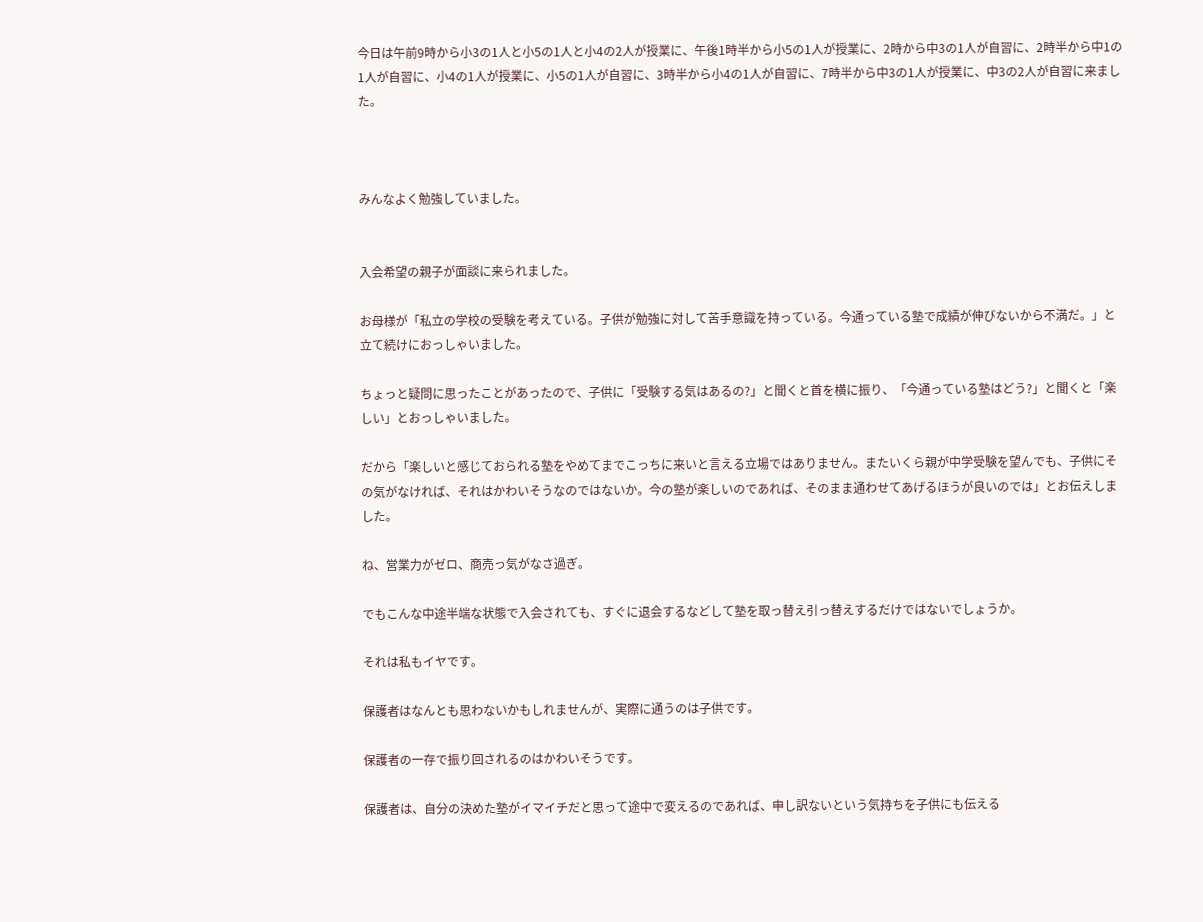今日は午前9時から小3の1人と小5の1人と小4の2人が授業に、午後1時半から小5の1人が授業に、2時から中3の1人が自習に、2時半から中1の1人が自習に、小4の1人が授業に、小5の1人が自習に、3時半から小4の1人が自習に、7時半から中3の1人が授業に、中3の2人が自習に来ました。



みんなよく勉強していました。


入会希望の親子が面談に来られました。

お母様が「私立の学校の受験を考えている。子供が勉強に対して苦手意識を持っている。今通っている塾で成績が伸びないから不満だ。」と立て続けにおっしゃいました。

ちょっと疑問に思ったことがあったので、子供に「受験する気はあるの?」と聞くと首を横に振り、「今通っている塾はどう?」と聞くと「楽しい」とおっしゃいました。

だから「楽しいと感じておられる塾をやめてまでこっちに来いと言える立場ではありません。またいくら親が中学受験を望んでも、子供にその気がなければ、それはかわいそうなのではないか。今の塾が楽しいのであれば、そのまま通わせてあげるほうが良いのでは」とお伝えしました。

ね、営業力がゼロ、商売っ気がなさ過ぎ。

でもこんな中途半端な状態で入会されても、すぐに退会するなどして塾を取っ替え引っ替えするだけではないでしょうか。

それは私もイヤです。

保護者はなんとも思わないかもしれませんが、実際に通うのは子供です。

保護者の一存で振り回されるのはかわいそうです。

保護者は、自分の決めた塾がイマイチだと思って途中で変えるのであれば、申し訳ないという気持ちを子供にも伝える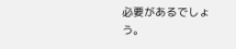必要があるでしょう。